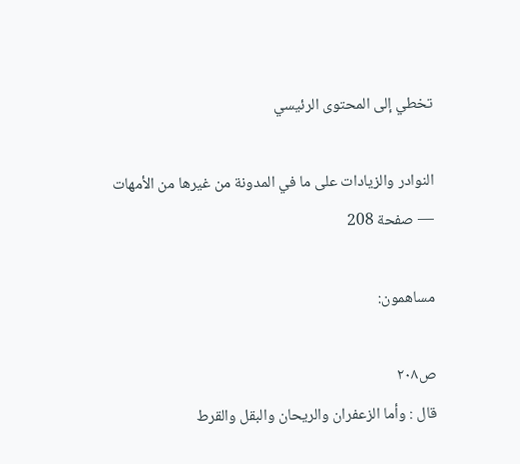تخطي إلى المحتوى الرئيسي

النوادر والزيادات على ما في المدونة من غيرها من الأمهات — صفحة 208

مساهمون:

ص٢٠٨
قال : وأما الزعفران والريحان والبقل والقرط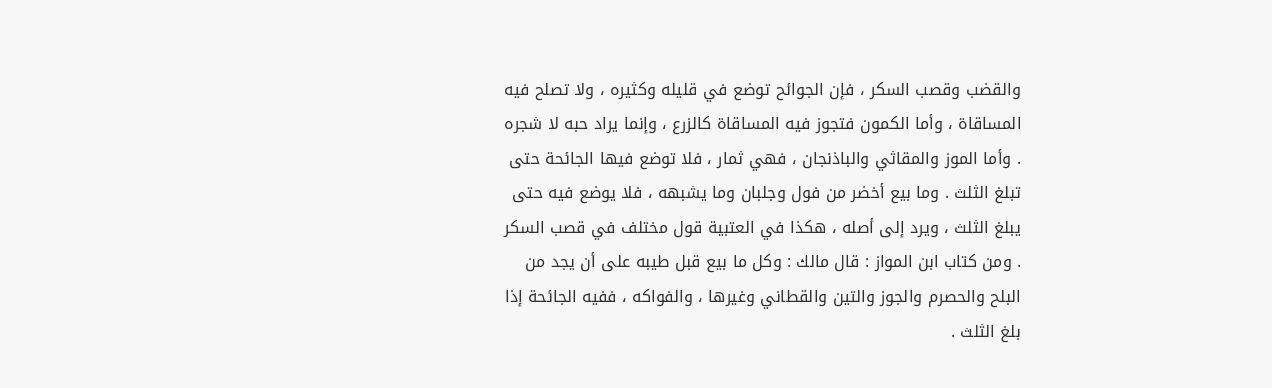والقضب وقصب السكر ، فإن الجوائح توضع في قليله وكثيره ، ولا تصلح فيه المساقاة ، وأما الكمون فتجوز فيه المساقاة كالزرع ، وإنما يراد حبه لا شجره . وأما الموز والمقاثي والباذنجان ، فهي ثمار ، فلا توضع فيها الجائحة حتى تبلغ الثلث . وما بيع أخضر من فول وجلبان وما يشبهه ، فلا يوضع فيه حتى يبلغ الثلث ، ويرد إلى أصله ، هكذا في العتبية قول مختلف في قصب السكر . ومن كتاب ابن المواز : قال مالك : وكل ما بيع قبل طيبه على أن يجد من البلح والحصرم والجوز والتين والقطاني وغيرها ، والفواكه ، ففيه الجائحة إذا بلغ الثلث .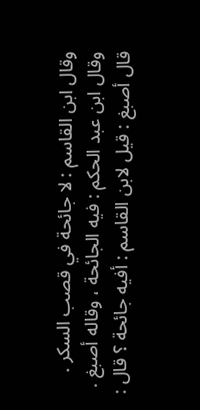وقال ابن القاسم : لا جائحة في قصب السكر . وقال ابن عبد الحكم : فيه الجائحة ، وقاله أصبغ . قال أصبغ : قيل لابن القاسم : أفيه جائحة ؟ قال :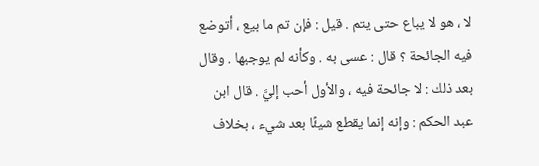لا ، هو لا يباع حتى يتم . قيل : فإن تم ما بيع ، أتوضع فيه الجائحة ؟ قال : عسى به . وكأنه لم يوجبها . وقال بعد ذلك : لا جائحة فيه ، والأول أحب إليَّ . قال ابن عبد الحكم : وإنه إنما يقطع شيئًا بعد شيء ، بخلاف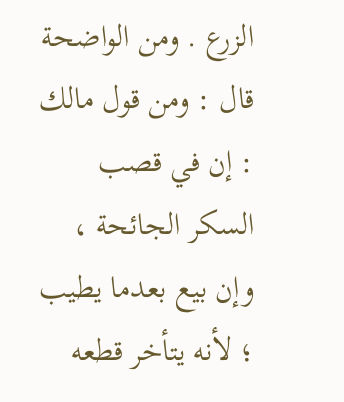الزرع . ومن الواضحة قال : ومن قول مالك : إن في قصب السكر الجائحة ، وإن بيع بعدما يطيب ؛ لأنه يتأخر قطعه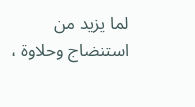لما يزيد من استنضاج وحلاوة ،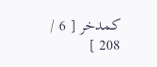كمدخر [ 6 / 208 ]